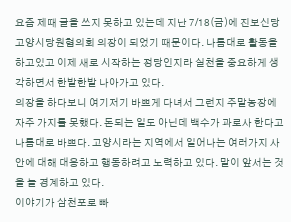요즘 제때 글을 쓰지 못하고 있는데 지난 7/18(금)에 진보신당 고양시당원협의회 의장이 되었기 때문이다. 나름대로 활동을 하고있고 이제 새로 시작하는 정당인지라 실천을 중요하게 생각하면서 한발한발 나아가고 있다.
의장을 하다보니 여기저기 바쁘게 다녀서 그런지 주말농장에 자주 가지를 못했다. 돈되는 일도 아닌데 백수가 과로사 한다고 나름대로 바쁘다. 고양시라는 지역에서 일어나는 여러가지 사안에 대해 대응하고 행동하려고 노력하고 있다. 말이 앞서는 것을 늘 경계하고 있다.
이야기가 삼천포로 빠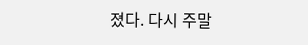졌다. 다시 주말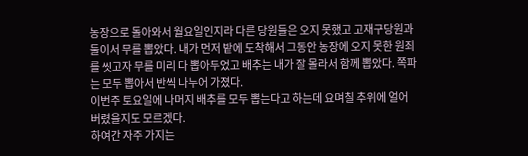농장으로 돌아와서 월요일인지라 다른 당원들은 오지 못했고 고재구당원과 둘이서 무를 뽑았다. 내가 먼저 밭에 도착해서 그동안 농장에 오지 못한 원죄를 씻고자 무를 미리 다 뽑아두었고 배추는 내가 잘 몰라서 함께 뽑았다. 쪽파는 모두 뽑아서 반씩 나누어 가졌다.
이번주 토요일에 나머지 배추를 모두 뽑는다고 하는데 요며칠 추위에 얼어버렸을지도 모르겠다.
하여간 자주 가지는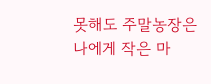못해도 주말농장은 나에게 작은 마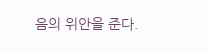음의 위안을 준다.